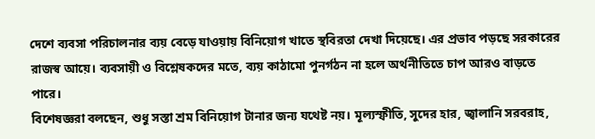দেশে ব্যবসা পরিচালনার ব্যয় বেড়ে যাওয়ায় বিনিয়োগ খাতে স্থবিরতা দেখা দিয়েছে। এর প্রভাব পড়ছে সরকারের রাজস্ব আয়ে। ব্যবসায়ী ও বিশ্লেষকদের মতে, ব্যয় কাঠামো পুনর্গঠন না হলে অর্থনীতিতে চাপ আরও বাড়তে পারে।
বিশেষজ্ঞরা বলছেন, শুধু সস্তা শ্রম বিনিয়োগ টানার জন্য যথেষ্ট নয়। মূল্যস্ফীতি, সুদের হার, জ্বালানি সরবরাহ,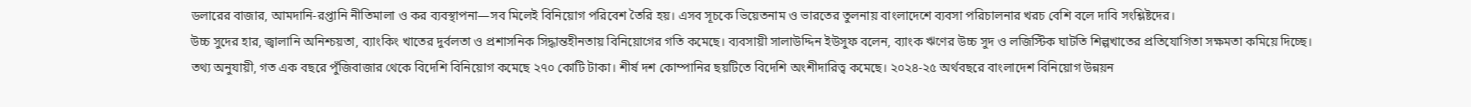ডলারের বাজার, আমদানি-রপ্তানি নীতিমালা ও কর ব্যবস্থাপনা—সব মিলেই বিনিয়োগ পরিবেশ তৈরি হয়। এসব সূচকে ভিয়েতনাম ও ভারতের তুলনায় বাংলাদেশে ব্যবসা পরিচালনার খরচ বেশি বলে দাবি সংশ্লিষ্টদের।
উচ্চ সুদের হার, জ্বালানি অনিশ্চয়তা, ব্যাংকিং খাতের দুর্বলতা ও প্রশাসনিক সিদ্ধান্তহীনতায় বিনিয়োগের গতি কমেছে। ব্যবসায়ী সালাউদ্দিন ইউসুফ বলেন, ব্যাংক ঋণের উচ্চ সুদ ও লজিস্টিক ঘাটতি শিল্পখাতের প্রতিযোগিতা সক্ষমতা কমিয়ে দিচ্ছে।
তথ্য অনুযায়ী, গত এক বছরে পুঁজিবাজার থেকে বিদেশি বিনিয়োগ কমেছে ২৭০ কোটি টাকা। শীর্ষ দশ কোম্পানির ছয়টিতে বিদেশি অংশীদারিত্ব কমেছে। ২০২৪-২৫ অর্থবছরে বাংলাদেশ বিনিয়োগ উন্নয়ন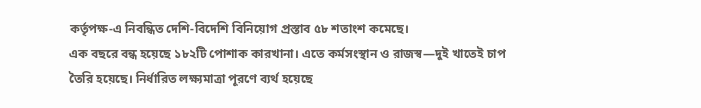কর্তৃপক্ষ-এ নিবন্ধিত দেশি-বিদেশি বিনিয়োগ প্রস্তাব ৫৮ শতাংশ কমেছে।
এক বছরে বন্ধ হয়েছে ১৮২টি পোশাক কারখানা। এতে কর্মসংস্থান ও রাজস্ব—দুই খাতেই চাপ তৈরি হয়েছে। নির্ধারিত লক্ষ্যমাত্রা পূরণে ব্যর্থ হয়েছে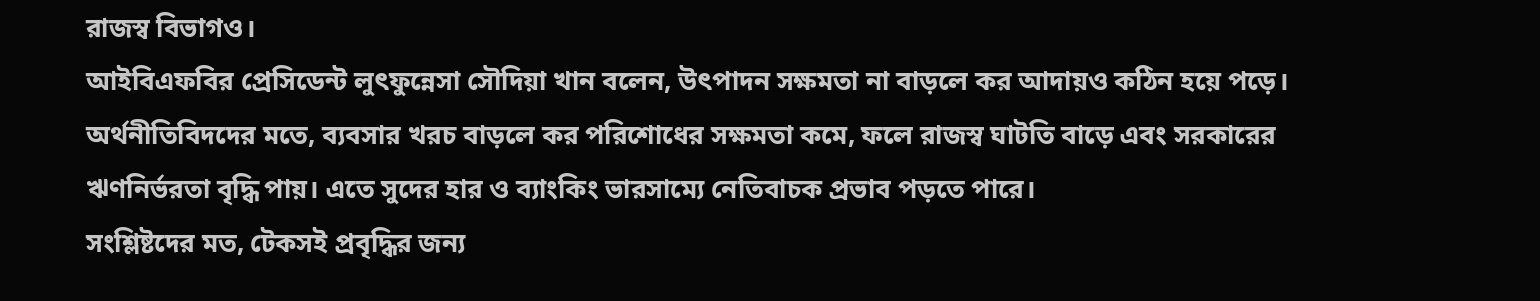রাজস্ব বিভাগও।
আইবিএফবির প্রেসিডেন্ট লুৎফুন্নেসা সৌদিয়া খান বলেন, উৎপাদন সক্ষমতা না বাড়লে কর আদায়ও কঠিন হয়ে পড়ে। অর্থনীতিবিদদের মতে, ব্যবসার খরচ বাড়লে কর পরিশোধের সক্ষমতা কমে, ফলে রাজস্ব ঘাটতি বাড়ে এবং সরকারের ঋণনির্ভরতা বৃদ্ধি পায়। এতে সুদের হার ও ব্যাংকিং ভারসাম্যে নেতিবাচক প্রভাব পড়তে পারে।
সংশ্লিষ্টদের মত, টেকসই প্রবৃদ্ধির জন্য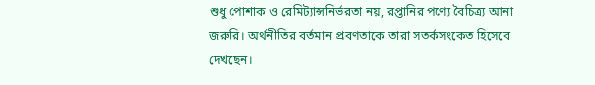শুধু পোশাক ও রেমিট্যান্সনির্ভরতা নয়, রপ্তানির পণ্যে বৈচিত্র্য আনা জরুরি। অর্থনীতির বর্তমান প্রবণতাকে তারা সতর্কসংকেত হিসেবে দেখছেন।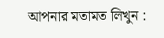আপনার মতামত লিখুন :